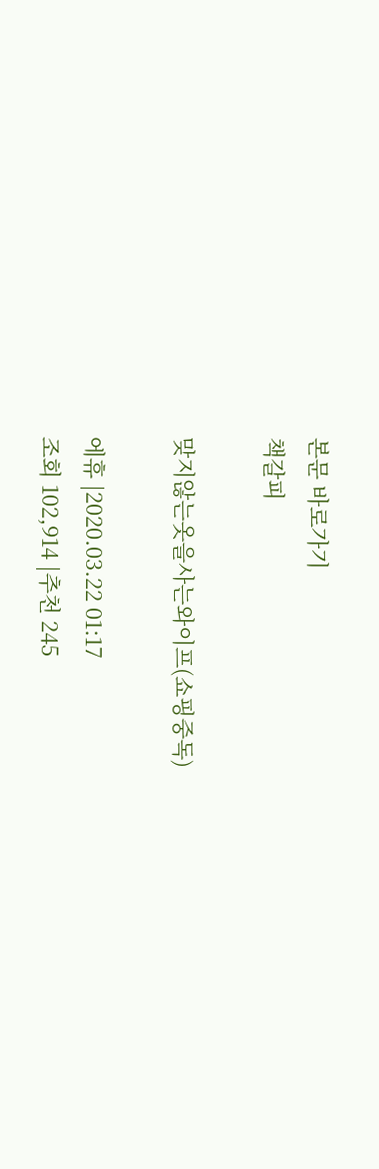본문 바로가기
책갈피

맞지않는옷을사는와이프(쇼핑중독)

에휴 |2020.03.22 01:17
조회 102,914 |추천 245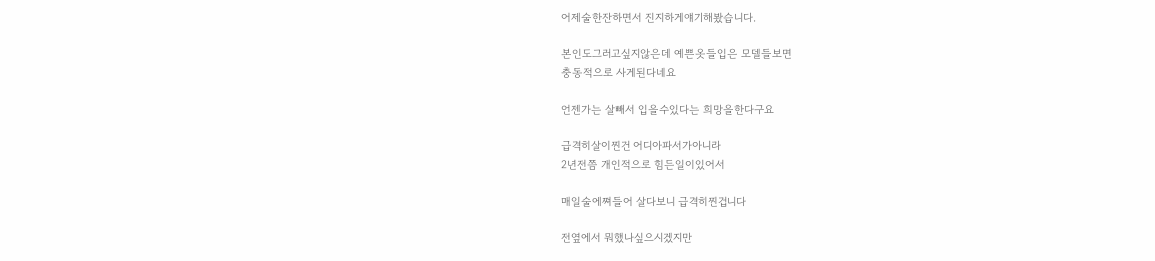어제술한잔하면서 진지하게얘기해봤습니다.

본인도그러고싶지않은데 예쁜옷들입은 모델들보면
충동적으로 사게된다네요

언젠가는 살빼서 입을수있다는 희망을한다구요

급격히살이찐건 어디아파서가아니라
2년전쯤 개인적으로 힘든일이있어서

매일술에쪄들어 살다보니 급격히찐겁니다

전옆에서 뭐했나싶으시겠지만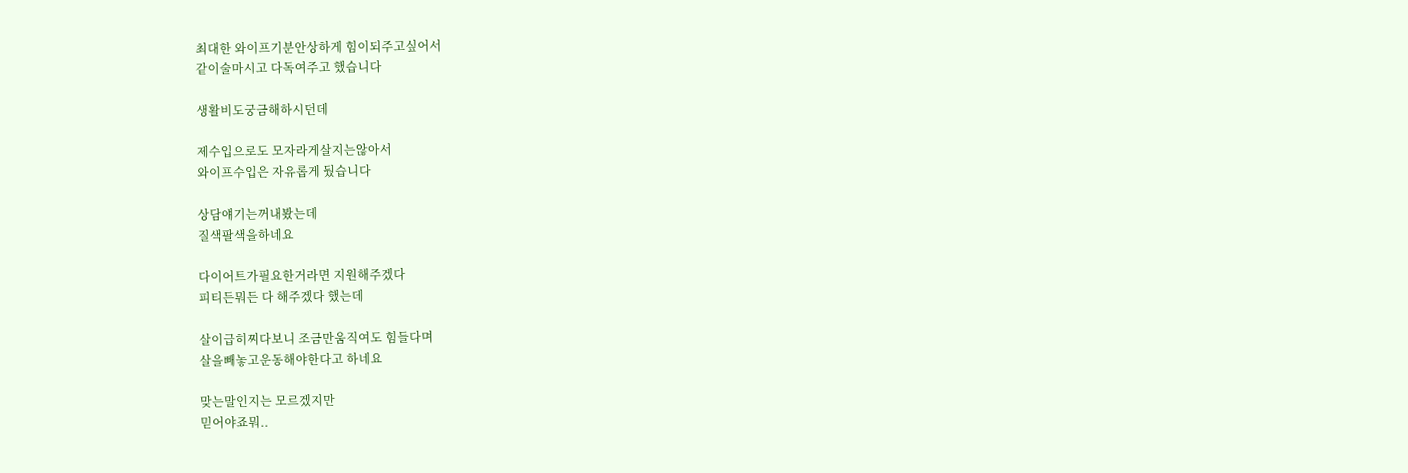최대한 와이프기분안상하게 힘이되주고싶어서
같이술마시고 다독여주고 했습니다

생활비도궁금해하시던데

제수입으로도 모자라게살지는않아서
와이프수입은 자유롭게 뒀습니다

상담얘기는꺼내봤는데
질색팔색을하네요

다이어트가필요한거라면 지원해주겠다
피티든뭐든 다 해주겠다 했는데

살이급히찌다보니 조금만움직여도 힘들다며
살을빼놓고운동해야한다고 하네요

맞는말인지는 모르겠지만
믿어야죠뭐..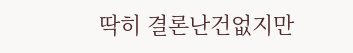딱히 결론난건없지만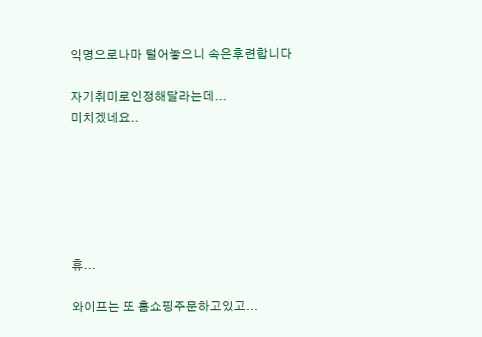익명으로나마 털어놓으니 속은후련합니다

자기취미로인정해달라는데...
미치겠네요..






휴...

와이프는 또 홈쇼핑주문하고있고...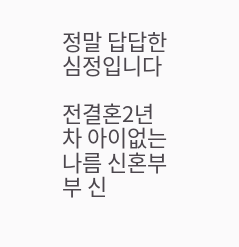정말 답답한심정입니다

전결혼2년차 아이없는 나름 신혼부부 신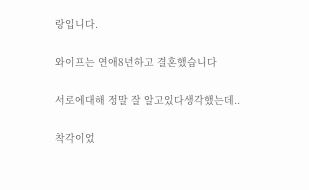랑입니다.

와이프는 연애8년하고 결혼했습니다

서로에대해 정말 잘 알고있다생각했는데..

착각이었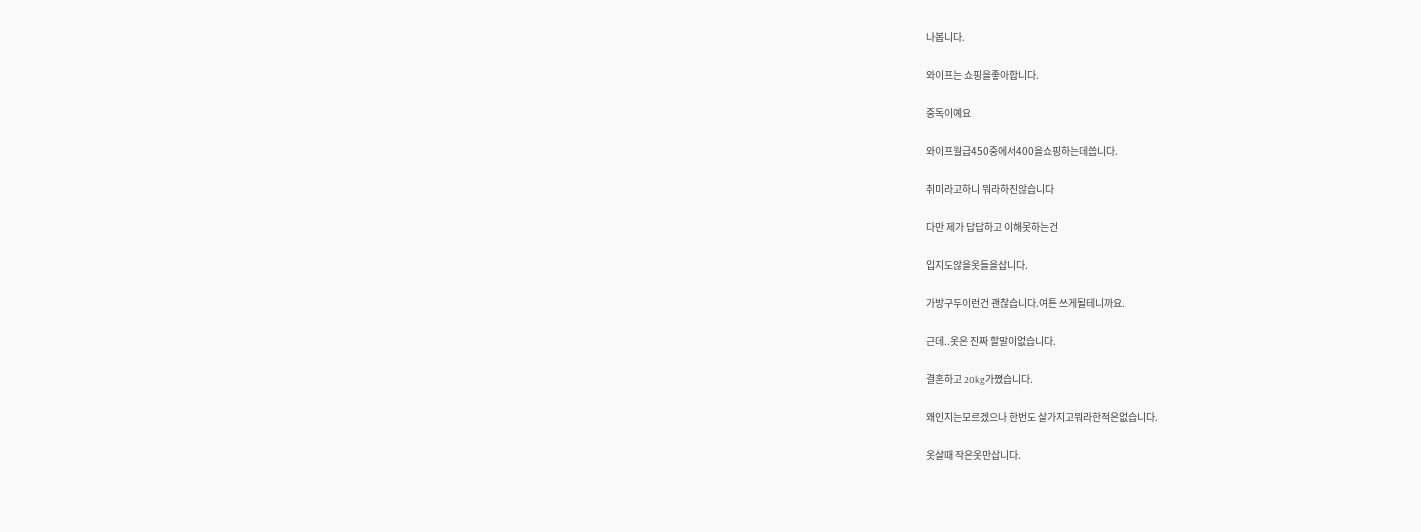나봅니다.

와이프는 쇼핑을좋아합니다.

중독이예요

와이프월급450중에서400을쇼핑하는데씁니다.

취미라고하니 뭐라하진않습니다

다만 제가 답답하고 이해못하는건

입지도않을옷들을삽니다.

가방구두이런건 괜찮습니다.여튼 쓰게될테니까요.

근데..옷은 진짜 할말이없습니다.

결혼하고 20kg가쪘습니다.

왜인지는모르겠으나 한번도 살가지고뭐라한적은없습니다.

옷살때 작은옷만삽니다.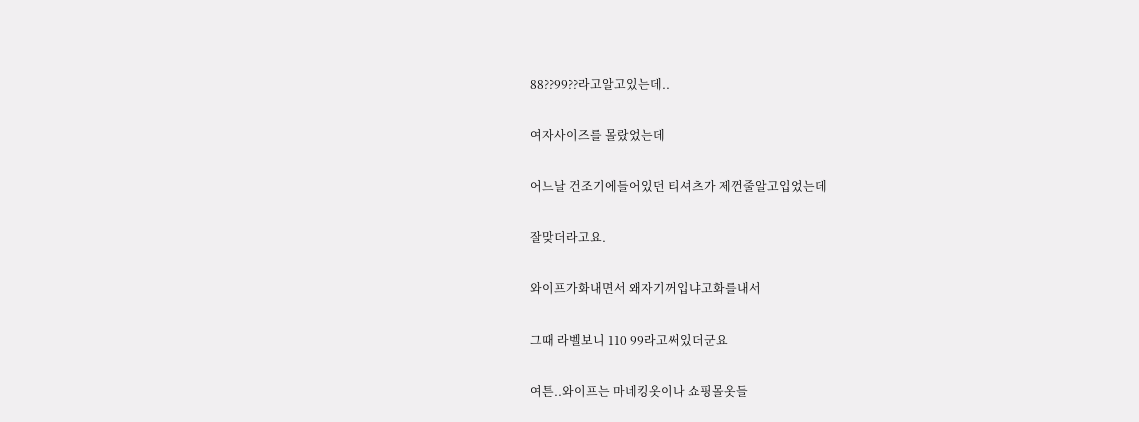88??99??라고알고있는데..

여자사이즈를 몰랐었는데

어느날 건조기에들어있던 티셔츠가 제껀줄알고입었는데

잘맞더라고요.

와이프가화내면서 왜자기꺼입냐고화를내서

그때 라벨보니 110 99라고써있더군요

여튼..와이프는 마네킹옷이나 쇼핑몰옷들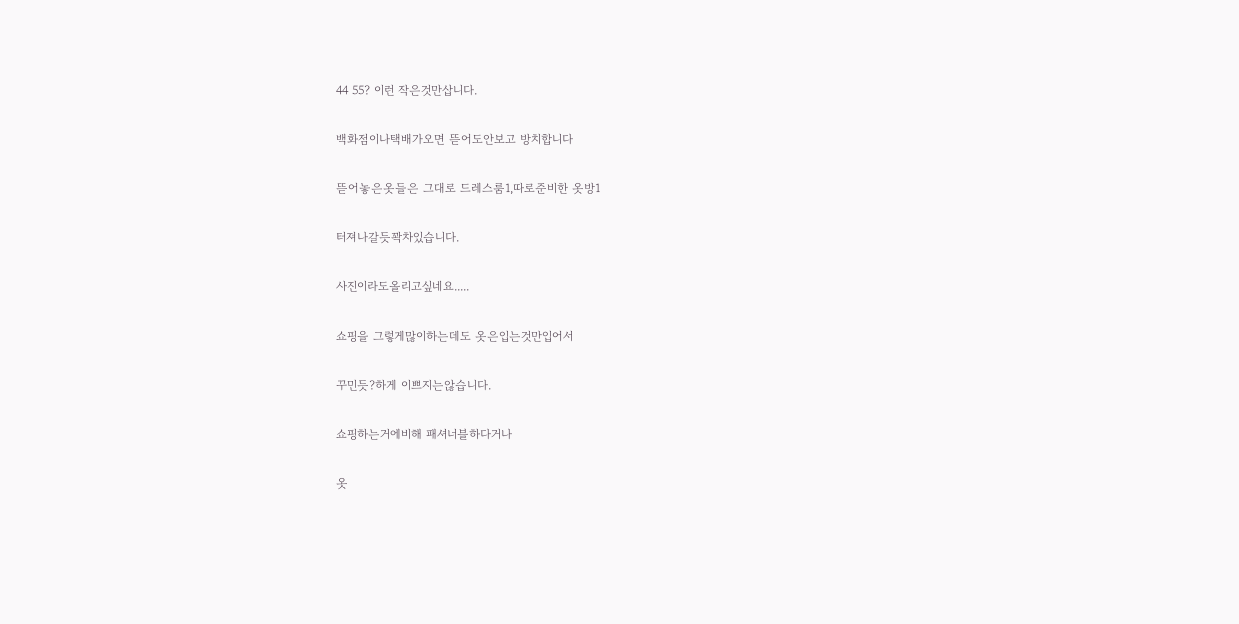44 55? 이런 작은것만삽니다.

백화점이나택배가오면 뜯어도안보고 방치합니다

뜯어놓은옷들은 그대로 드레스룸1,따로준비한 옷방1

터져나갈듯꽉차있습니다.

사진이라도올리고싶네요.....

쇼핑을 그렇게많이하는데도 옷은입는것만입어서

꾸민듯?하게 이쁘지는않습니다.

쇼핑하는거에비해 패셔너블하다거나

옷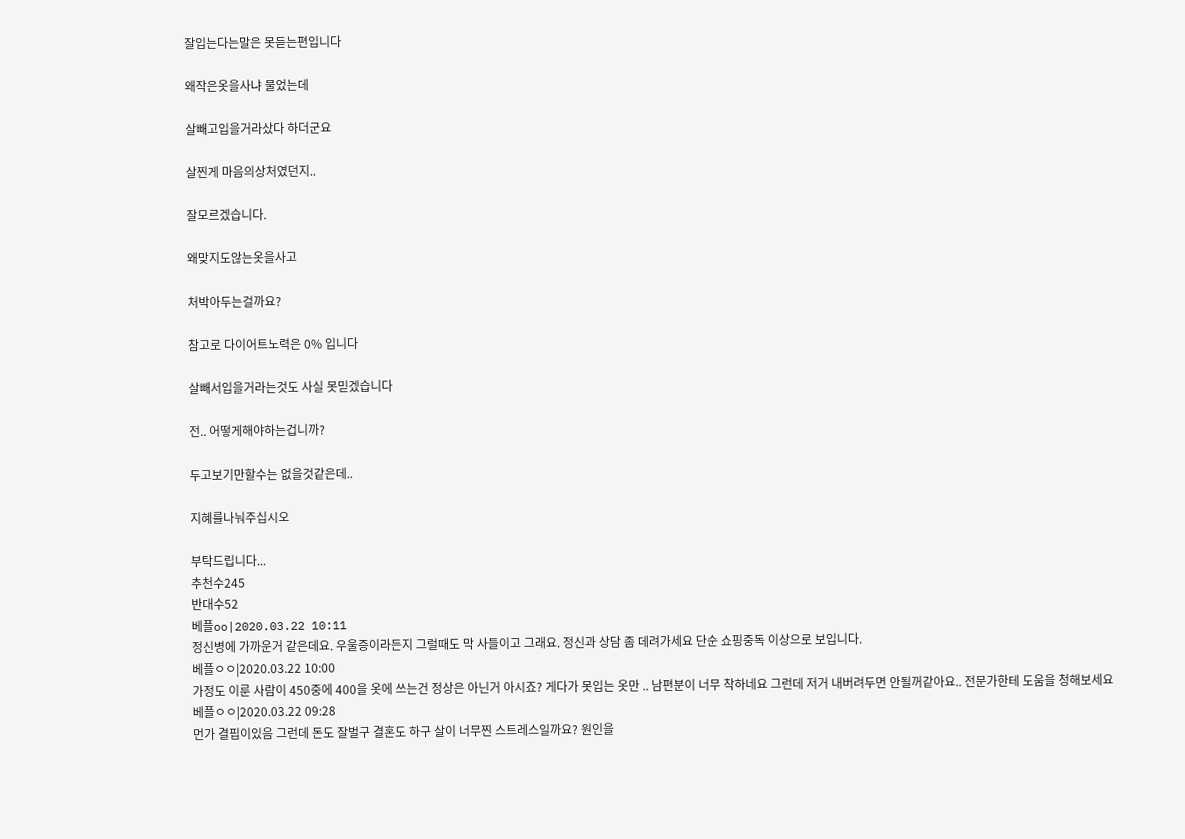잘입는다는말은 못듣는편입니다

왜작은옷을사냐 물었는데

살빼고입을거라샀다 하더군요

살찐게 마음의상처였던지..

잘모르겠습니다.

왜맞지도않는옷을사고

처박아두는걸까요?

참고로 다이어트노력은 0% 입니다

살빼서입을거라는것도 사실 못믿겠습니다

전.. 어떻게해야하는겁니까?

두고보기만할수는 없을것같은데..

지혜를나눠주십시오

부탁드립니다...
추천수245
반대수52
베플oo|2020.03.22 10:11
정신병에 가까운거 같은데요. 우울증이라든지 그럴때도 막 사들이고 그래요. 정신과 상담 좀 데려가세요 단순 쇼핑중독 이상으로 보입니다.
베플ㅇㅇ|2020.03.22 10:00
가정도 이룬 사람이 450중에 400을 옷에 쓰는건 정상은 아닌거 아시죠? 게다가 못입는 옷만 .. 남편분이 너무 착하네요 그런데 저거 내버려두면 안될꺼같아요.. 전문가한테 도움을 청해보세요
베플ㅇㅇ|2020.03.22 09:28
먼가 결핍이있음 그런데 돈도 잘벌구 결혼도 하구 살이 너무찐 스트레스일까요? 원인을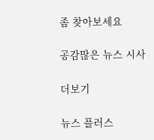좀 찾아보세요

공감많은 뉴스 시사

더보기

뉴스 플러스